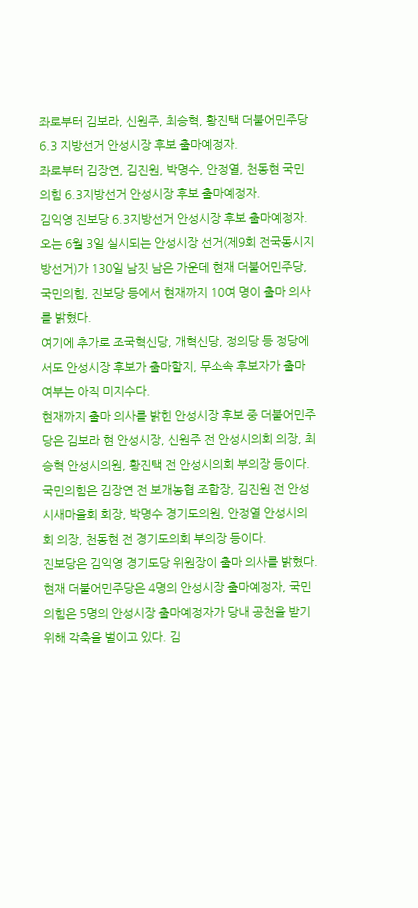좌로부터 김보라, 신원주, 최승혁, 황진택 더불어민주당 6.3 지방선거 안성시장 후보 출마예정자.
좌로부터 김장연, 김진원, 박명수, 안정열, 천동현 국민의힘 6.3지방선거 안성시장 후보 출마예정자.
김익영 진보당 6.3지방선거 안성시장 후보 출마예정자.
오는 6월 3일 실시되는 안성시장 선거(제9회 전국동시지방선거)가 130일 남짓 남은 가운데 현재 더불어민주당, 국민의힘, 진보당 등에서 현재까지 10여 명이 출마 의사를 밝혔다.
여기에 추가로 조국혁신당, 개혁신당, 정의당 등 정당에서도 안성시장 후보가 출마할지, 무소속 후보자가 출마 여부는 아직 미지수다.
현재까지 출마 의사를 밝힌 안성시장 후보 중 더불어민주당은 김보라 현 안성시장, 신원주 전 안성시의회 의장, 최승혁 안성시의원, 황진택 전 안성시의회 부의장 등이다.
국민의힘은 김장연 전 보개농협 조합장, 김진원 전 안성시새마을회 회장, 박명수 경기도의원, 안정열 안성시의회 의장, 천동현 전 경기도의회 부의장 등이다.
진보당은 김익영 경기도당 위원장이 출마 의사를 밝혔다.
현재 더불어민주당은 4명의 안성시장 출마예정자, 국민의힘은 5명의 안성시장 출마예정자가 당내 공천을 받기 위해 각축을 벌이고 있다. 김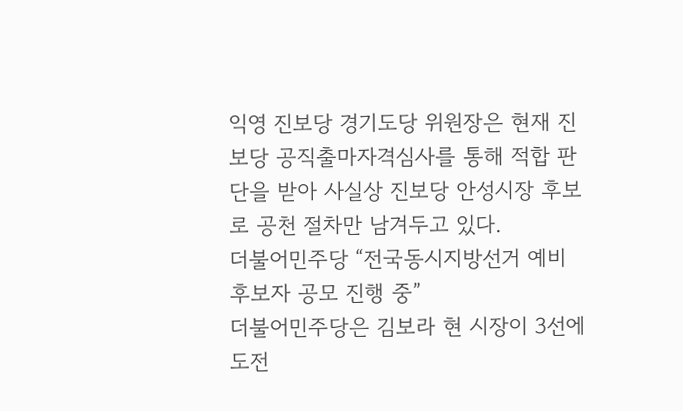익영 진보당 경기도당 위원장은 현재 진보당 공직출마자격심사를 통해 적합 판단을 받아 사실상 진보당 안성시장 후보로 공천 절차만 남겨두고 있다.
더불어민주당 “전국동시지방선거 예비후보자 공모 진행 중”
더불어민주당은 김보라 현 시장이 3선에 도전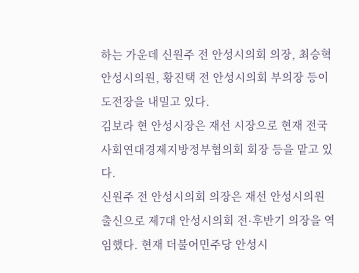하는 가운데 신원주 전 안성시의회 의장, 최승혁 안성시의원, 황진택 전 안성시의회 부의장 등이 도전장을 내밀고 있다.
김보라 현 안성시장은 재선 시장으로 현재 전국사회연대경제지방정부협의회 회장 등을 맡고 있다.
신원주 전 안성시의회 의장은 재선 안성시의원 출신으로 제7대 안성시의회 전·후반기 의장을 역임했다. 현재 더불어민주당 안성시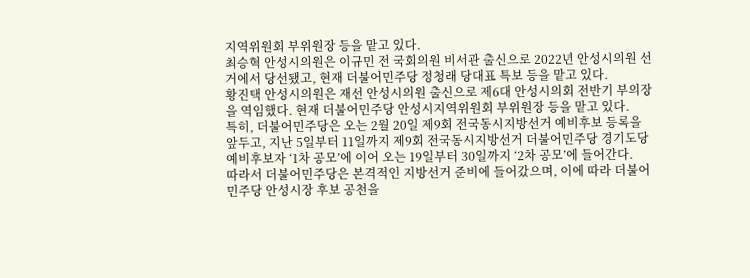지역위원회 부위원장 등을 맡고 있다.
최승혁 안성시의원은 이규민 전 국회의원 비서관 출신으로 2022년 안성시의원 선거에서 당선됐고, 현재 더불어민주당 정청래 당대표 특보 등을 맡고 있다.
황진택 안성시의원은 재선 안성시의원 출신으로 제6대 안성시의회 전반기 부의장을 역임했다. 현재 더불어민주당 안성시지역위원회 부위원장 등을 맡고 있다.
특히, 더불어민주당은 오는 2월 20일 제9회 전국동시지방선거 예비후보 등록을 앞두고, 지난 5일부터 11일까지 제9회 전국동시지방선거 더불어민주당 경기도당 예비후보자 ‘1차 공모’에 이어 오는 19일부터 30일까지 ‘2차 공모’에 들어간다.
따라서 더불어민주당은 본격적인 지방선거 준비에 들어갔으며, 이에 따라 더불어민주당 안성시장 후보 공천을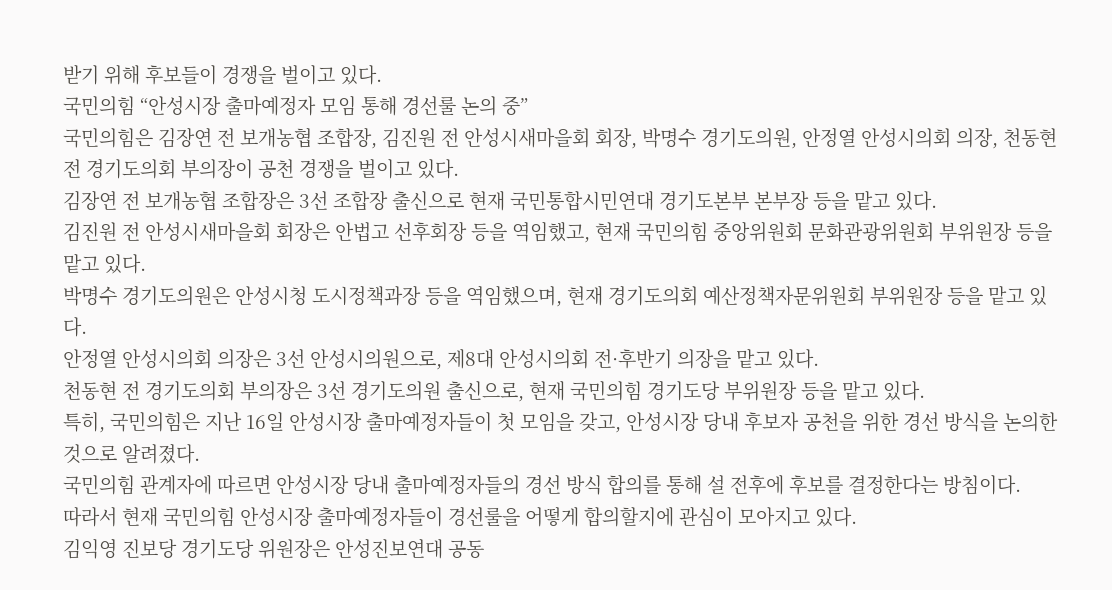받기 위해 후보들이 경쟁을 벌이고 있다.
국민의힘 “안성시장 출마예정자 모임 통해 경선룰 논의 중”
국민의힘은 김장연 전 보개농협 조합장, 김진원 전 안성시새마을회 회장, 박명수 경기도의원, 안정열 안성시의회 의장, 천동현 전 경기도의회 부의장이 공천 경쟁을 벌이고 있다.
김장연 전 보개농협 조합장은 3선 조합장 출신으로 현재 국민통합시민연대 경기도본부 본부장 등을 맡고 있다.
김진원 전 안성시새마을회 회장은 안법고 선후회장 등을 역임했고, 현재 국민의힘 중앙위원회 문화관광위원회 부위원장 등을 맡고 있다.
박명수 경기도의원은 안성시청 도시정책과장 등을 역임했으며, 현재 경기도의회 예산정책자문위원회 부위원장 등을 맡고 있다.
안정열 안성시의회 의장은 3선 안성시의원으로, 제8대 안성시의회 전·후반기 의장을 맡고 있다.
천동현 전 경기도의회 부의장은 3선 경기도의원 출신으로, 현재 국민의힘 경기도당 부위원장 등을 맡고 있다.
특히, 국민의힘은 지난 16일 안성시장 출마예정자들이 첫 모임을 갖고, 안성시장 당내 후보자 공천을 위한 경선 방식을 논의한 것으로 알려졌다.
국민의힘 관계자에 따르면 안성시장 당내 출마예정자들의 경선 방식 합의를 통해 설 전후에 후보를 결정한다는 방침이다.
따라서 현재 국민의힘 안성시장 출마예정자들이 경선룰을 어떻게 합의할지에 관심이 모아지고 있다.
김익영 진보당 경기도당 위원장은 안성진보연대 공동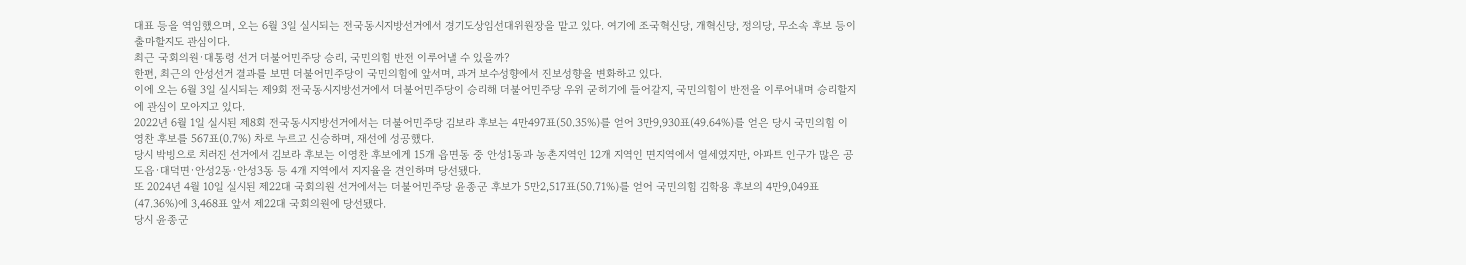대표 등을 역임했으며, 오는 6월 3일 실시되는 전국동시지방선거에서 경기도상임선대위원장을 맡고 있다. 여기에 조국혁신당, 개혁신당, 정의당, 무소속 후보 등이 출마할지도 관심이다.
최근 국회의원·대통령 선거 더불어민주당 승리, 국민의힘 반전 이루어낼 수 있을까?
한편, 최근의 안성선거 결과를 보면 더불어민주당이 국민의힘에 앞서며, 과거 보수성향에서 진보성향을 변화하고 있다.
이에 오는 6월 3일 실시되는 제9회 전국동시지방선거에서 더불어민주당이 승리해 더불어민주당 우위 굳히기에 들어갈지, 국민의힘이 반전을 이루어내며 승리할지에 관심이 모아지고 있다.
2022년 6월 1일 실시된 제8회 전국동시지방선거에서는 더불어민주당 김보라 후보는 4만497표(50.35%)를 얻어 3만9,930표(49.64%)를 얻은 당시 국민의힘 이영찬 후보를 567표(0.7%) 차로 누르고 신승하며, 재선에 성공했다.
당시 박빙으로 치러진 선거에서 김보라 후보는 이영찬 후보에게 15개 읍면동 중 안성1동과 농촌지역인 12개 지역인 면지역에서 열세였지만, 아파트 인구가 많은 공도읍·대덕면·안성2동·안성3동 등 4개 지역에서 지지율을 견인하며 당선됐다.
또 2024년 4월 10일 실시된 제22대 국회의원 선거에서는 더불어민주당 윤종군 후보가 5만2,517표(50.71%)를 얻어 국민의힘 김학용 후보의 4만9,049표(47.36%)에 3,468표 앞서 제22대 국회의원에 당선됐다.
당시 윤종군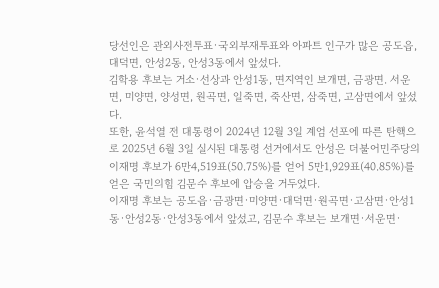당선인은 관외사전투표·국외부재투표와 아파트 인구가 많은 공도읍, 대덕면, 안성2동, 안성3동에서 앞섰다.
김학용 후보는 거소·선상과 안성1동, 면지역인 보개면, 금광면. 서운면, 미양면, 양성면, 원곡면, 일죽면, 죽산면, 삼죽면, 고삼면에서 앞섰다.
또한, 윤석열 전 대통령이 2024년 12월 3일 계엄 선포에 따른 탄핵으로 2025년 6월 3일 실시된 대통령 선거에서도 안성은 더불어민주당의 이재명 후보가 6만4,519표(50.75%)를 얻어 5만1,929표(40.85%)를 얻은 국민의힘 김문수 후보에 압승을 거두었다.
이재명 후보는 공도읍·금광면·미양면·대덕면·원곡면·고삼면·안성1동·안성2동·안성3동에서 앞섰고, 김문수 후보는 보개면·서운면·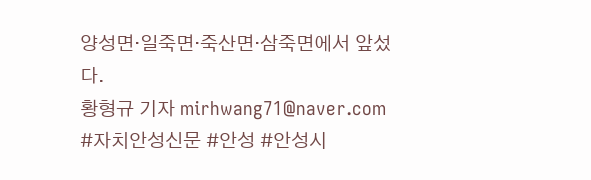양성면·일죽면·죽산면·삼죽면에서 앞섰다.
황형규 기자 mirhwang71@naver.com
#자치안성신문 #안성 #안성시